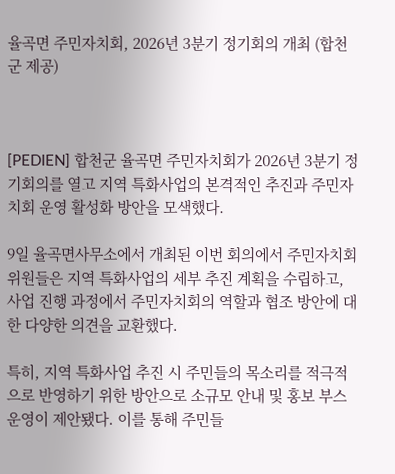율곡면 주민자치회, 2026년 3분기 정기회의 개최 (합천군 제공)



[PEDIEN] 합천군 율곡면 주민자치회가 2026년 3분기 정기회의를 열고 지역 특화사업의 본격적인 추진과 주민자치회 운영 활성화 방안을 모색했다.

9일 율곡면사무소에서 개최된 이번 회의에서 주민자치회 위원들은 지역 특화사업의 세부 추진 계획을 수립하고, 사업 진행 과정에서 주민자치회의 역할과 협조 방안에 대한 다양한 의견을 교환했다.

특히, 지역 특화사업 추진 시 주민들의 목소리를 적극적으로 반영하기 위한 방안으로 소규모 안내 및 홍보 부스 운영이 제안됐다. 이를 통해 주민들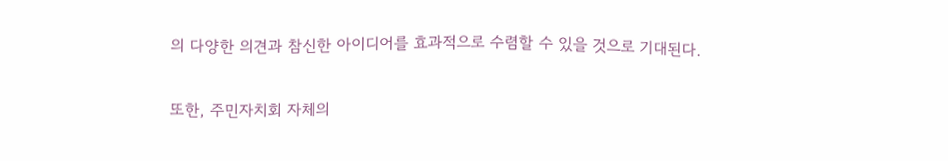의 다양한 의견과 참신한 아이디어를 효과적으로 수렴할 수 있을 것으로 기대된다.

또한, 주민자치회 자체의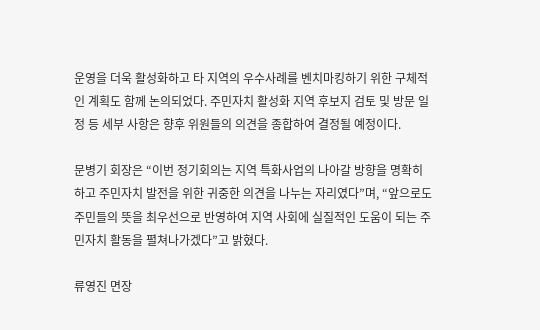운영을 더욱 활성화하고 타 지역의 우수사례를 벤치마킹하기 위한 구체적인 계획도 함께 논의되었다. 주민자치 활성화 지역 후보지 검토 및 방문 일정 등 세부 사항은 향후 위원들의 의견을 종합하여 결정될 예정이다.

문병기 회장은 “이번 정기회의는 지역 특화사업의 나아갈 방향을 명확히 하고 주민자치 발전을 위한 귀중한 의견을 나누는 자리였다”며, “앞으로도 주민들의 뜻을 최우선으로 반영하여 지역 사회에 실질적인 도움이 되는 주민자치 활동을 펼쳐나가겠다”고 밝혔다.

류영진 면장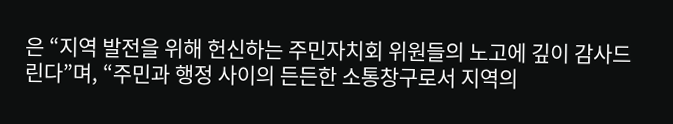은 “지역 발전을 위해 헌신하는 주민자치회 위원들의 노고에 깊이 감사드린다”며, “주민과 행정 사이의 든든한 소통창구로서 지역의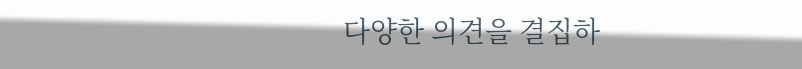다양한 의견을 결집하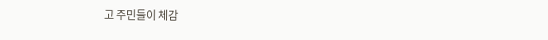고 주민들이 체감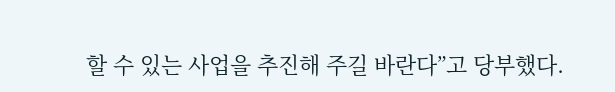할 수 있는 사업을 추진해 주길 바란다”고 당부했다.